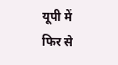यूपी में फिर से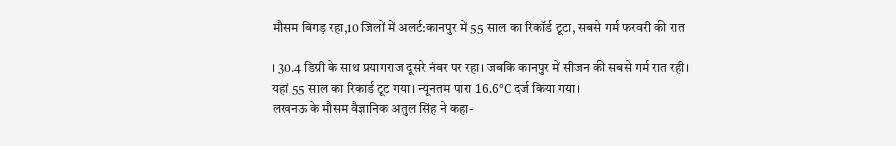मौसम बिगड़ रहा,10 जिलों में अलर्ट:कानपुर में 55 साल का रिकॉर्ड टूटा, सबसे गर्म फरवरी की रात

। 30.4 डिग्री के साथ प्रयागराज दूसरे नंबर पर रहा। जबकि कानपुर में सीजन की सबसे गर्म रात रही। यहां 55 साल का रिकार्ड टूट गया। न्यूनतम पारा 16.6°C दर्ज किया गया।
लखनऊ के मौसम वैज्ञानिक अतुल सिंह ने कहा-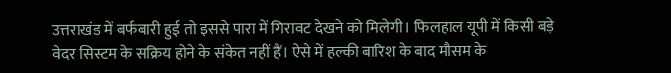उत्तराखंड में बर्फबारी हुई तो इससे पारा में गिरावट देखने को मिलेगी। फिलहाल यूपी में किसी बड़े वेदर सिस्टम के सक्रिय होने के संकेत नहीं हैं। ऐसे में हल्की बारिश के बाद मौसम के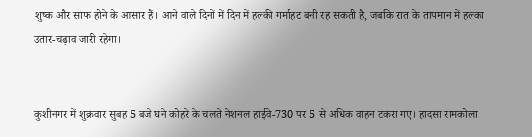शुष्क और साफ होने के आसार हैं। आने वाले दिनों में दिन में हल्की गर्माहट बनी रह सकती है, जबकि रात के तापमान में हल्का उतार-चढ़ाव जारी रहेगा।


कुशीनगर में शुक्रवार सुबह 5 बजे घने कोहरे के चलते नेशनल हाईवे-730 पर 5 से अधिक वाहन टकरा गए। हादसा रामकोला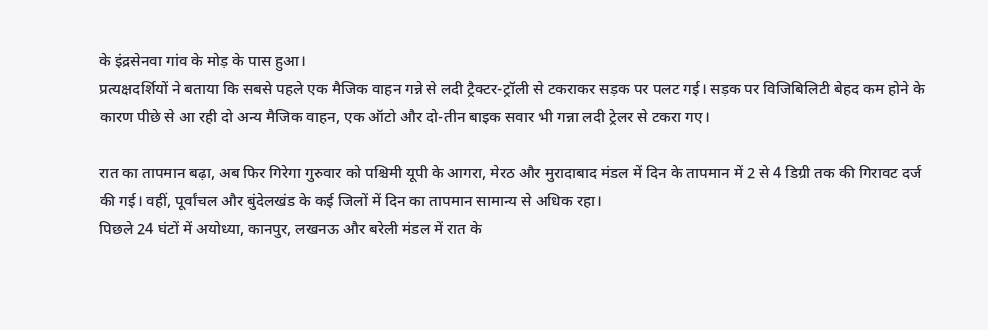के इंद्रसेनवा गांव के मोड़ के पास हुआ।
प्रत्यक्षदर्शियों ने बताया कि सबसे पहले एक मैजिक वाहन गन्ने से लदी ट्रैक्टर-ट्रॉली से टकराकर सड़क पर पलट गई। सड़क पर विजिबिलिटी बेहद कम होने के कारण पीछे से आ रही दो अन्य मैजिक वाहन, एक ऑटो और दो-तीन बाइक सवार भी गन्ना लदी ट्रेलर से टकरा गए।

रात का तापमान बढ़ा, अब फिर गिरेगा गुरुवार को पश्चिमी यूपी के आगरा, मेरठ और मुरादाबाद मंडल में दिन के तापमान में 2 से 4 डिग्री तक की गिरावट दर्ज की गई। वहीं, पूर्वांचल और बुंदेलखंड के कई जिलों में दिन का तापमान सामान्य से अधिक रहा।
पिछले 24 घंटों में अयोध्या, कानपुर, लखनऊ और बरेली मंडल में रात के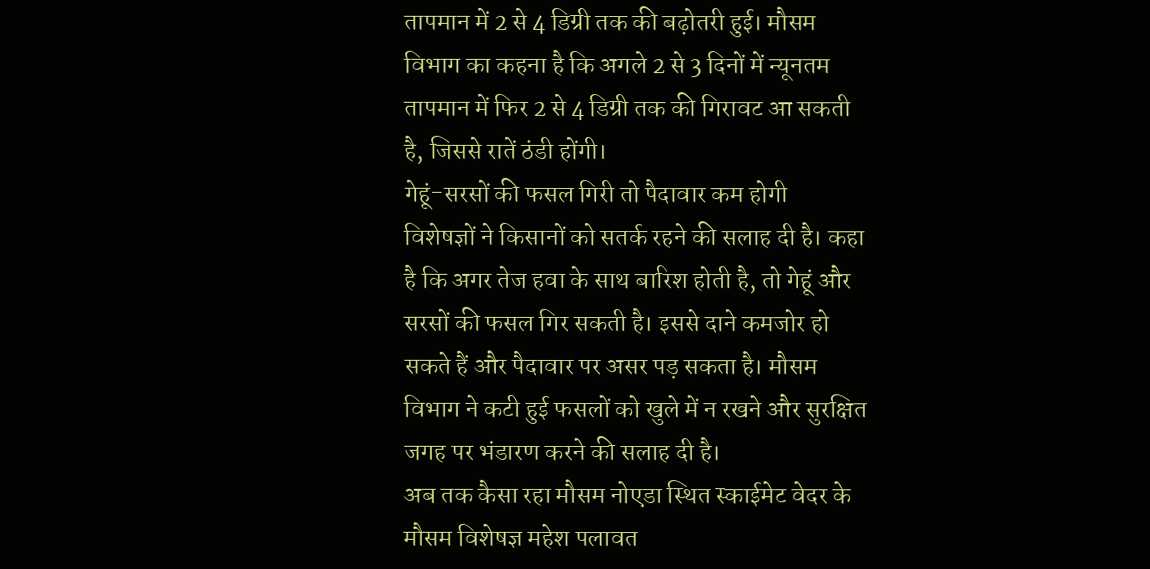तापमान में 2 से 4 डिग्री तक की बढ़ोतरी हुई। मौसम विभाग का कहना है कि अगले 2 से 3 दिनों में न्यूनतम तापमान में फिर 2 से 4 डिग्री तक की गिरावट आ सकती है, जिससे रातें ठंडी होंगी।
गेहूं-सरसों की फसल गिरी तो पैदावार कम होगी
विशेषज्ञों ने किसानों को सतर्क रहने की सलाह दी है। कहा है कि अगर तेज हवा के साथ बारिश होती है, तो गेहूं और सरसों की फसल गिर सकती है। इससे दाने कमजोर हो सकते हैं और पैदावार पर असर पड़ सकता है। मौसम विभाग ने कटी हुई फसलों को खुले में न रखने और सुरक्षित जगह पर भंडारण करने की सलाह दी है।
अब तक कैसा रहा मौसम नोएडा स्थित स्काईमेट वेदर के मौसम विशेषज्ञ महेश पलावत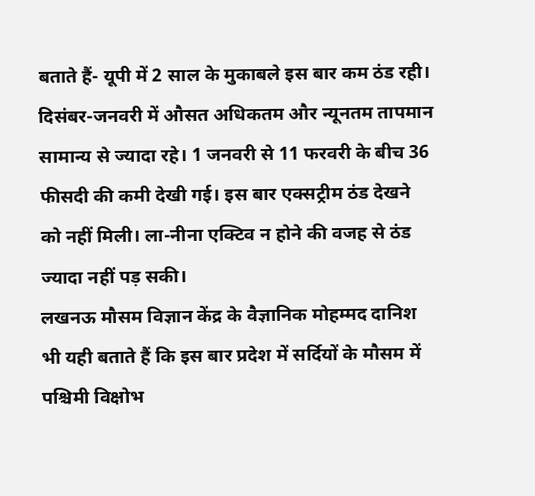बताते हैं- यूपी में 2 साल के मुकाबले इस बार कम ठंड रही। दिसंबर-जनवरी में औसत अधिकतम और न्यूनतम तापमान सामान्य से ज्यादा रहे। 1 जनवरी से 11 फरवरी के बीच 36 फीसदी की कमी देखी गई। इस बार एक्सट्रीम ठंड देखने को नहीं मिली। ला-नीना एक्टिव न होने की वजह से ठंड ज्यादा नहीं पड़ सकी।
लखनऊ मौसम विज्ञान केंद्र के वैज्ञानिक मोहम्मद दानिश भी यही बताते हैं कि इस बार प्रदेश में सर्दियों के मौसम में पश्चिमी विक्षोभ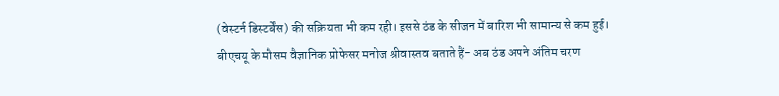(वेस्टर्न डिस्टर्बेंस) की सक्रियता भी कम रही। इससे ठंड के सीजन में बारिश भी सामान्य से कम हुई।
बीएचयू के मौसम वैज्ञानिक प्रोफेसर मनोज श्रीवास्तव बताते हैं- अब ठंड अपने अंतिम चरण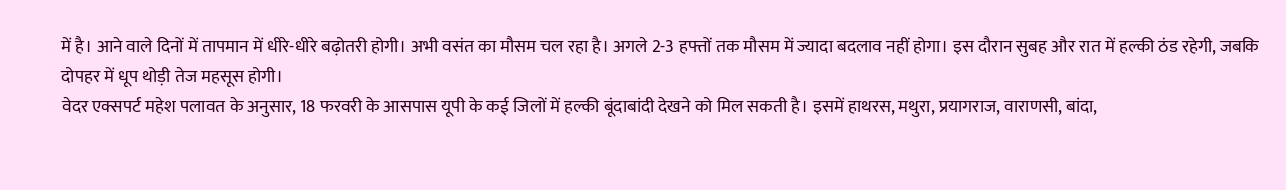में है। आने वाले दिनों में तापमान में धीरे-धीरे बढ़ोतरी होगी। अभी वसंत का मौसम चल रहा है। अगले 2-3 हफ्तों तक मौसम में ज्यादा बदलाव नहीं होगा। इस दौरान सुबह और रात में हल्की ठंड रहेगी, जबकि दोपहर में धूप थोड़ी तेज महसूस होगी।
वेदर एक्सपर्ट महेश पलावत के अनुसार, 18 फरवरी के आसपास यूपी के कई जिलों में हल्की बूंदाबांदी देखने को मिल सकती है। इसमें हाथरस, मथुरा, प्रयागराज, वाराणसी, बांदा,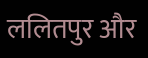ललितपुर और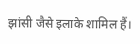झांसी जैसे इलाके शामिल हैं।